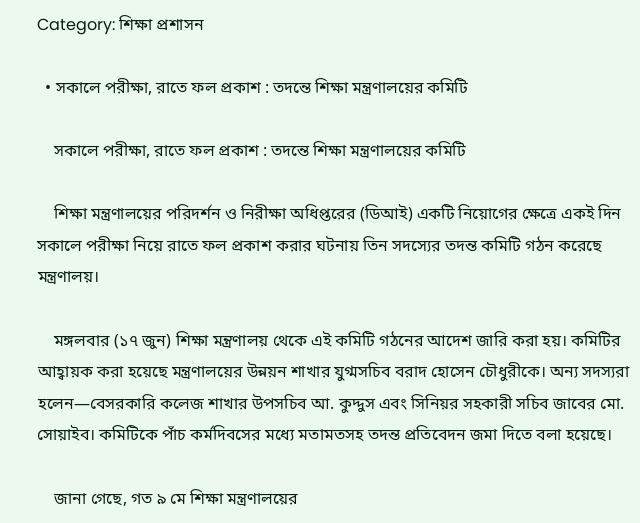Category: শিক্ষা প্রশাসন

  • সকালে পরীক্ষা, রাতে ফল প্রকাশ : তদন্তে শিক্ষা মন্ত্রণালয়ের কমিটি

    সকালে পরীক্ষা, রাতে ফল প্রকাশ : তদন্তে শিক্ষা মন্ত্রণালয়ের কমিটি

    শিক্ষা মন্ত্রণালয়ের পরিদর্শন ও নিরীক্ষা অধিপ্তরের (ডিআই) একটি নিয়োগের ক্ষেত্রে একই দিন সকালে পরীক্ষা নিয়ে রাতে ফল প্রকাশ করার ঘটনায় তিন সদস্যের তদন্ত কমিটি গঠন করেছে মন্ত্রণালয়।

    মঙ্গলবার (১৭ জুন) শিক্ষা মন্ত্রণালয় থেকে এই কমিটি গঠনের আদেশ জারি করা হয়। কমিটির আহ্বায়ক করা হয়েছে মন্ত্রণালয়ের উন্নয়ন শাখার যুগ্মসচিব বরাদ হোসেন চৌধুরীকে। অন্য সদস্যরা হলেন—বেসরকারি কলেজ শাখার উপসচিব আ. কুদ্দুস এবং সিনিয়র সহকারী সচিব জাবের মো. সোয়াইব। কমিটিকে পাঁচ কর্মদিবসের মধ্যে মতামতসহ তদন্ত প্রতিবেদন জমা দিতে বলা হয়েছে।

    জানা গেছে, গত ৯ মে শিক্ষা মন্ত্রণালয়ের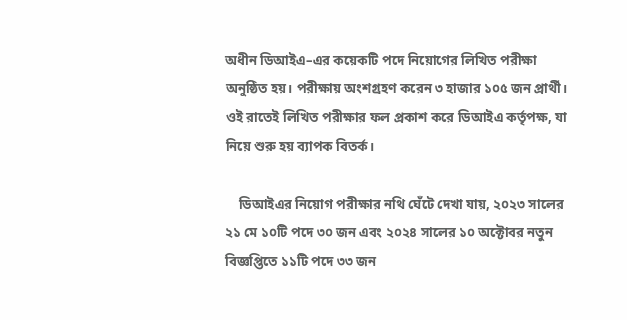অধীন ডিআইএ–এর কয়েকটি পদে নিয়োগের লিখিত পরীক্ষা অনুষ্ঠিত হয়। পরীক্ষায় অংশগ্রহণ করেন ৩ হাজার ১০৫ জন প্রার্থী। ওই রাতেই লিখিত পরীক্ষার ফল প্রকাশ করে ডিআইএ কর্তৃপক্ষ, যা নিয়ে শুরু হয় ব্যাপক বিতর্ক।

    ডিআইএর নিয়োগ পরীক্ষার নথি ঘেঁটে দেখা যায়, ২০২৩ সালের ২১ মে ১০টি পদে ৩০ জন এবং ২০২৪ সালের ১০ অক্টোবর নতুন বিজ্ঞপ্তিতে ১১টি পদে ৩৩ জন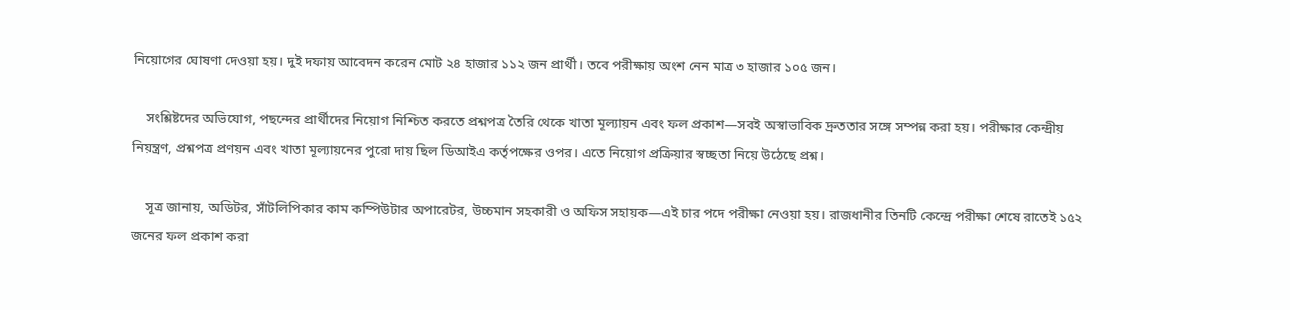নিয়োগের ঘোষণা দেওয়া হয়। দুই দফায় আবেদন করেন মোট ২৪ হাজার ১১২ জন প্রার্থী। তবে পরীক্ষায় অংশ নেন মাত্র ৩ হাজার ১০৫ জন।

    সংশ্লিষ্টদের অভিযোগ, পছন্দের প্রার্থীদের নিয়োগ নিশ্চিত করতে প্রশ্নপত্র তৈরি থেকে খাতা মূল্যায়ন এবং ফল প্রকাশ—সবই অস্বাভাবিক দ্রুততার সঙ্গে সম্পন্ন করা হয়। পরীক্ষার কেন্দ্রীয় নিয়ন্ত্রণ, প্রশ্নপত্র প্রণয়ন এবং খাতা মূল্যায়নের পুরো দায় ছিল ডিআইএ কর্তৃপক্ষের ওপর। এতে নিয়োগ প্রক্রিয়ার স্বচ্ছতা নিয়ে উঠেছে প্রশ্ন।

    সূত্র জানায়, অডিটর, সাঁটলিপিকার কাম কম্পিউটার অপারেটর, উচ্চমান সহকারী ও অফিস সহায়ক—এই চার পদে পরীক্ষা নেওয়া হয়। রাজধানীর তিনটি কেন্দ্রে পরীক্ষা শেষে রাতেই ১৫২ জনের ফল প্রকাশ করা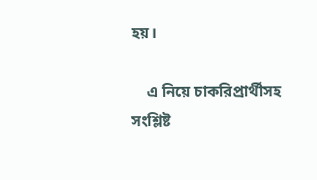হয়।

    এ নিয়ে চাকরিপ্রার্থীসহ সংশ্লিষ্ট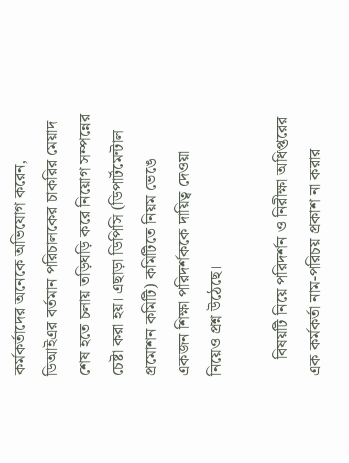কর্মকর্তাদের অনেকে অভিযোগ করেন, ডিআইএর বর্তমান পরিচালকের চাকরির মেয়াদ শেষ হতে চলায় তড়িঘড়ি করে নিয়োগ সম্পন্নের চেষ্টা করা হয়। এছাড়া ডিপিসি (ডিপার্টমেন্টাল প্রমোশন কমিটি) কমিটিতে নিয়ম ভেঙে একজন শিক্ষা পরিদর্শককে দায়িত্ব দেওয়া নিয়েও প্রশ্ন উঠেছে।

    বিষয়টি নিয়ে পরিদর্শন ও নিরীক্ষা অধিপ্তরের এক কর্মকর্তা নাম-পরিচয় প্রকাশ না করার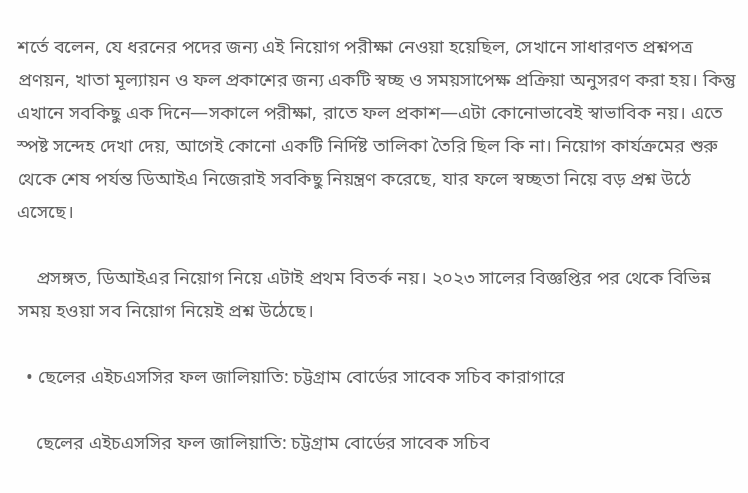শর্তে বলেন, যে ধরনের পদের জন্য এই নিয়োগ পরীক্ষা নেওয়া হয়েছিল, সেখানে সাধারণত প্রশ্নপত্র প্রণয়ন, খাতা মূল্যায়ন ও ফল প্রকাশের জন্য একটি স্বচ্ছ ও সময়সাপেক্ষ প্রক্রিয়া অনুসরণ করা হয়। কিন্তু এখানে সবকিছু এক দিনে—সকালে পরীক্ষা, রাতে ফল প্রকাশ—এটা কোনোভাবেই স্বাভাবিক নয়। এতে স্পষ্ট সন্দেহ দেখা দেয়, আগেই কোনো একটি নির্দিষ্ট তালিকা তৈরি ছিল কি না। নিয়োগ কার্যক্রমের শুরু থেকে শেষ পর্যন্ত ডিআইএ নিজেরাই সবকিছু নিয়ন্ত্রণ করেছে, যার ফলে স্বচ্ছতা নিয়ে বড় প্রশ্ন উঠে এসেছে।

    প্রসঙ্গত, ডিআইএর নিয়োগ নিয়ে এটাই প্রথম বিতর্ক নয়। ২০২৩ সালের বিজ্ঞপ্তির পর থেকে বিভিন্ন সময় হওয়া সব নিয়োগ নিয়েই প্রশ্ন উঠেছে।

  • ছেলের এইচএসসির ফল জালিয়াতি: চট্টগ্রাম বোর্ডের সাবেক সচিব কারাগারে

    ছেলের এইচএসসির ফল জালিয়াতি: চট্টগ্রাম বোর্ডের সাবেক সচিব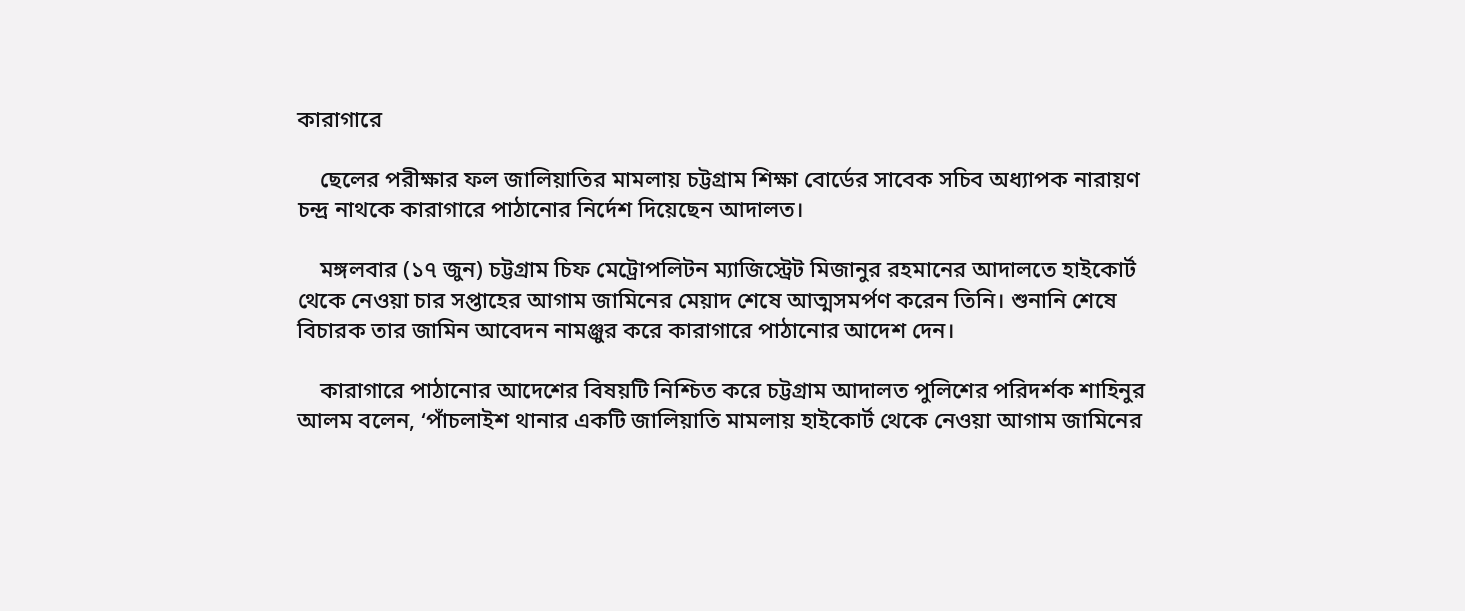কারাগারে

    ছেলের পরীক্ষার ফল জালিয়াতির মামলায় চট্টগ্রাম শিক্ষা বোর্ডের সাবেক সচিব অধ্যাপক নারায়ণ চন্দ্র নাথকে কারাগারে পাঠানোর নির্দেশ দিয়েছেন আদালত।

    মঙ্গলবার (১৭ জুন) চট্টগ্রাম চিফ মেট্রোপলিটন ম্যাজিস্ট্রেট মিজানুর রহমানের আদালতে হাইকোর্ট থেকে নেওয়া চার সপ্তাহের আগাম জামিনের মেয়াদ শেষে আত্মসমর্পণ করেন তিনি। শুনানি শেষে বিচারক তার জামিন আবেদন নামঞ্জুর করে কারাগারে পাঠানোর আদেশ দেন।

    কারাগারে পাঠানোর আদেশের বিষয়টি নিশ্চিত করে চট্টগ্রাম আদালত পুলিশের পরিদর্শক শাহিনুর আলম বলেন, ‘পাঁচলাইশ থানার একটি জালিয়াতি মামলায় হাইকোর্ট থেকে নেওয়া আগাম জামিনের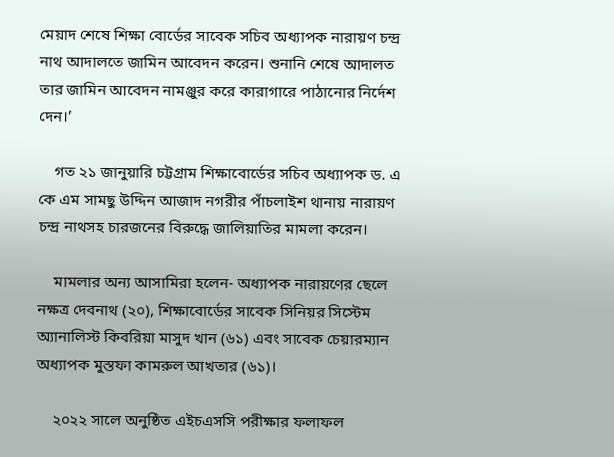মেয়াদ শেষে শিক্ষা বোর্ডের সাবেক সচিব অধ্যাপক নারায়ণ চন্দ্র নাথ আদালতে জামিন আবেদন করেন। শুনানি শেষে আদালত তার জামিন আবেদন নামঞ্জুর করে কারাগারে পাঠানোর নির্দেশ দেন।’

    গত ২১ জানুয়ারি চট্টগ্রাম শিক্ষাবোর্ডের সচিব অধ্যাপক ড. এ কে এম সামছু উদ্দিন আজাদ নগরীর পাঁচলাইশ থানায় নারায়ণ চন্দ্র নাথসহ চারজনের বিরুদ্ধে জালিয়াতির মামলা করেন।

    মামলার অন্য আসামিরা হলেন- অধ্যাপক নারায়ণের ছেলে নক্ষত্র দেবনাথ (২০), শিক্ষাবোর্ডের সাবেক সিনিয়র সিস্টেম অ্যানালিস্ট কিবরিয়া মাসুদ খান (৬১) এবং সাবেক চেয়ারম্যান অধ্যাপক মুস্তফা কামরুল আখতার (৬১)।

    ২০২২ সালে অনুষ্ঠিত এইচএসসি পরীক্ষার ফলাফল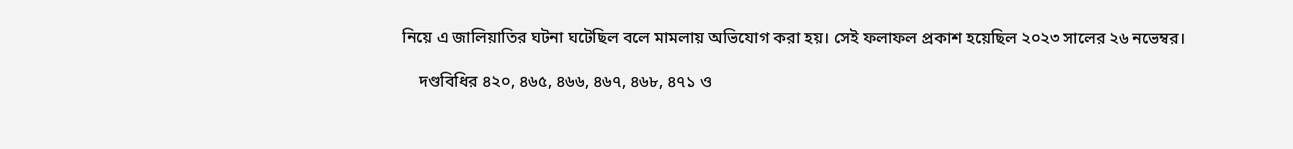নিয়ে এ জালিয়াতির ঘটনা ঘটেছিল বলে মামলায় অভিযোগ করা হয়। সেই ফলাফল প্রকাশ হয়েছিল ২০২৩ সালের ২৬ নভেম্বর।

    দণ্ডবিধির ৪২০, ৪৬৫, ৪৬৬, ৪৬৭, ৪৬৮, ৪৭১ ও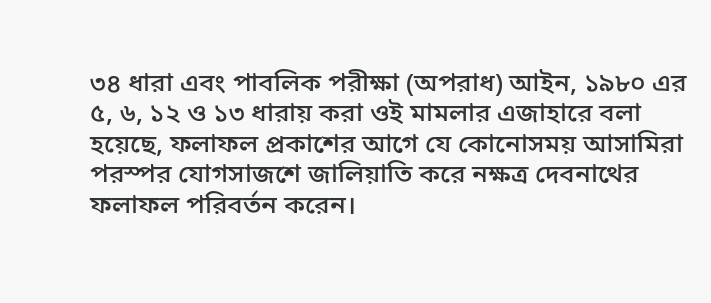৩৪ ধারা এবং পাবলিক পরীক্ষা (অপরাধ) আইন, ১৯৮০ এর ৫, ৬, ১২ ও ১৩ ধারায় করা ওই মামলার এজাহারে বলা হয়েছে, ফলাফল প্রকাশের আগে যে কোনোসময় আসামিরা পরস্পর যোগসাজশে জালিয়াতি করে নক্ষত্র দেবনাথের ফলাফল পরিবর্তন করেন।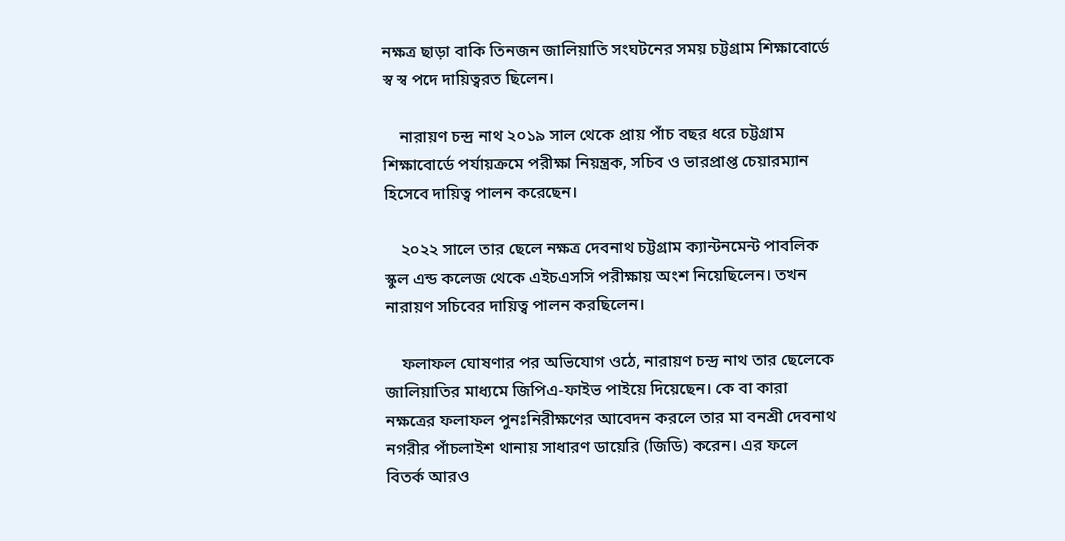নক্ষত্র ছাড়া বাকি তিনজন জালিয়াতি সংঘটনের সময় চট্টগ্রাম শিক্ষাবোর্ডে স্ব স্ব পদে দায়িত্বরত ছিলেন।

    নারায়ণ চন্দ্র নাথ ২০১৯ সাল থেকে প্রায় পাঁচ বছর ধরে চট্টগ্রাম শিক্ষাবোর্ডে পর্যায়ক্রমে পরীক্ষা নিয়ন্ত্রক, সচিব ও ভারপ্রাপ্ত চেয়ারম্যান হিসেবে দায়িত্ব পালন করেছেন।

    ২০২২ সালে তার ছেলে নক্ষত্র দেবনাথ চট্টগ্রাম ক্যান্টনমেন্ট পাবলিক স্কুল এন্ড কলেজ থেকে এইচএসসি পরীক্ষায় অংশ নিয়েছিলেন। তখন নারায়ণ সচিবের দায়িত্ব পালন করছিলেন।

    ফলাফল ঘোষণার পর অভিযোগ ওঠে, নারায়ণ চন্দ্র নাথ তার ছেলেকে জালিয়াতির মাধ্যমে জিপিএ-ফাইভ পাইয়ে দিয়েছেন। কে বা কারা নক্ষত্রের ফলাফল পুনঃনিরীক্ষণের আবেদন করলে তার মা বনশ্রী দেবনাথ নগরীর পাঁচলাইশ থানায় সাধারণ ডায়েরি (জিডি) করেন। এর ফলে বিতর্ক আরও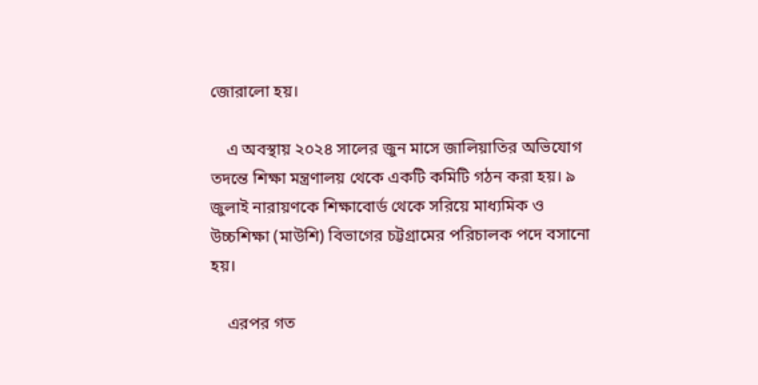জোরালো হয়।

    এ অবস্থায় ২০২৪ সালের জুন মাসে জালিয়াতির অভিযোগ তদন্তে শিক্ষা মন্ত্রণালয় থেকে একটি কমিটি গঠন করা হয়। ৯ জুলাই নারায়ণকে শিক্ষাবোর্ড থেকে সরিয়ে মাধ্যমিক ও উচ্চশিক্ষা (মাউশি) বিভাগের চট্টগ্রামের পরিচালক পদে বসানো হয়।

    এরপর গত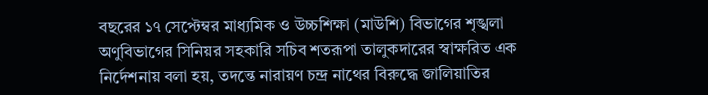বছরের ১৭ সেপ্টেম্বর মাধ্যমিক ও উচ্চশিক্ষা (মাউশি) বিভাগের শৃঙ্খলা অণুবিভাগের সিনিয়র সহকারি সচিব শতরূপা তালুকদারের স্বাক্ষরিত এক নির্দেশনায় বলা হয়, তদন্তে নারায়ণ চন্দ্র নাথের বিরুদ্ধে জালিয়াতির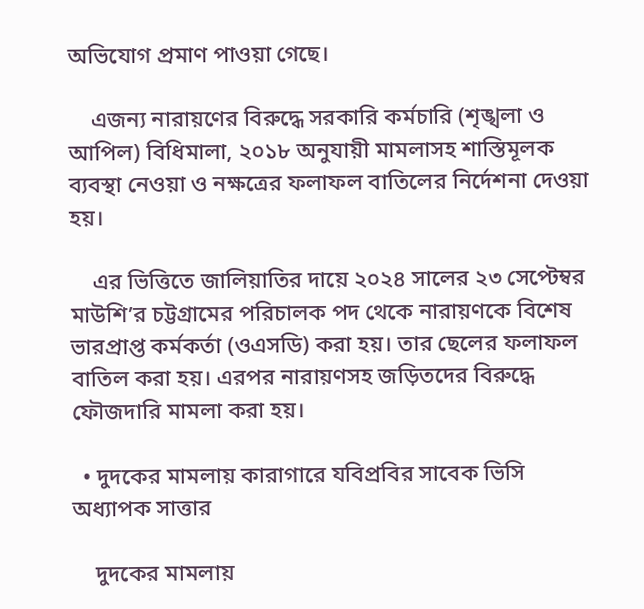অভিযোগ প্রমাণ পাওয়া গেছে।

    এজন্য নারায়ণের বিরুদ্ধে সরকারি কর্মচারি (শৃঙ্খলা ও আপিল) বিধিমালা, ২০১৮ অনুযায়ী মামলাসহ শাস্তিমূলক ব্যবস্থা নেওয়া ও নক্ষত্রের ফলাফল বাতিলের নির্দেশনা দেওয়া হয়।

    এর ভিত্তিতে জালিয়াতির দায়ে ২০২৪ সালের ২৩ সেপ্টেম্বর মাউশি’র চট্টগ্রামের পরিচালক পদ থেকে নারায়ণকে বিশেষ ভারপ্রাপ্ত কর্মকর্তা (ওএসডি) করা হয়। তার ছেলের ফলাফল বাতিল করা হয়। এরপর নারায়ণসহ জড়িতদের বিরুদ্ধে ফৌজদারি মামলা করা হয়।

  • দুদকের মামলায় কারাগারে যবিপ্রবির সাবেক ভিসি অধ্যাপক সাত্তার

    দুদকের মামলায়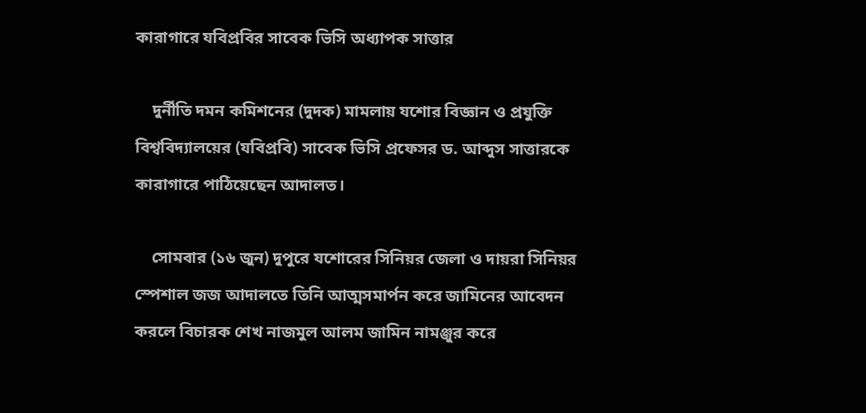কারাগারে যবিপ্রবির সাবেক ভিসি অধ্যাপক সাত্তার

    দুর্নীতি দমন কমিশনের (দুদক) মামলায় যশোর বিজ্ঞান ও প্রযুক্তি বিশ্ববিদ্যালয়ের (যবিপ্রবি) সাবেক ভিসি প্রফেসর ড. আব্দুস সাত্তারকে কারাগারে পাঠিয়েছেন আদালত।

    সোমবার (১৬ জুন) দুপুরে যশোরের সিনিয়র জেলা ও দায়রা সিনিয়র স্পেশাল জজ আদালতে তিনি আত্মসমার্পন করে জামিনের আবেদন করলে বিচারক শেখ নাজমুল আলম জামিন নামঞ্জুর করে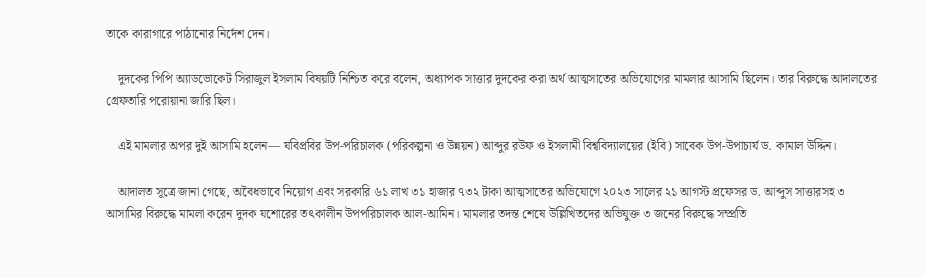তাকে কারাগারে পাঠানোর নির্দেশ দেন।

    দুদকের পিপি অ্যাডভোকেট সিরাজুল ইসলাম বিষয়টি নিশ্চিত করে বলেন, অধ্যাপক সাত্তার দুদকের করা অর্থ আত্মসাতের অভিযোগের মামলার আসামি ছিলেন। তার বিরুদ্ধে আদালতের গ্রেফতারি পরোয়ানা জারি ছিল।

    এই মামলার অপর দুই আসামি হলেন— যবিপ্রবির উপ-পরিচালক (পরিকল্পনা ও উন্নয়ন) আব্দুর রউফ ও ইসলামী বিশ্ববিদ্যালয়ের (ইবি) সাবেক উপ-উপাচার্য ড. কামাল উদ্দিন।

    আদালত সূত্রে জানা গেছে, অবৈধভাবে নিয়োগ এবং সরকারি ৬১ লাখ ৩১ হাজার ৭৩২ টাকা আত্মসাতের অভিযোগে ২০২৩ সালের ২১ আগস্ট প্রফেসর ড. আব্দুস সাত্তারসহ ৩ আসামির বিরুদ্ধে মামলা করেন দুদক যশোরের তৎকালীন উপপরিচালক আল-আমিন। মামলার তদন্ত শেষে উল্লিখিতদের অভিযুক্ত ৩ জনের বিরুদ্ধে সম্প্রতি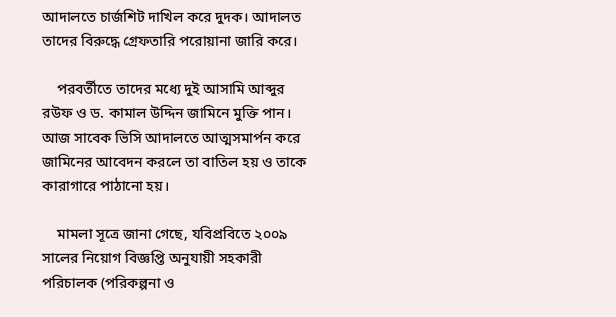আদালতে চার্জশিট দাখিল করে দুদক। আদালত তাদের বিরুদ্ধে গ্রেফতারি পরোয়ানা জারি করে।

    পরবর্তীতে তাদের মধ্যে দুই আসামি আব্দুর রউফ ও ড. কামাল উদ্দিন জামিনে মুক্তি পান। আজ সাবেক ভিসি আদালতে আত্মসমার্পন করে জামিনের আবেদন করলে তা বাতিল হয় ও তাকে কারাগারে পাঠানো হয়।

    মামলা সূত্রে জানা গেছে, যবিপ্রবিতে ২০০৯ সালের নিয়োগ বিজ্ঞপ্তি অনুযায়ী সহকারী পরিচালক (পরিকল্পনা ও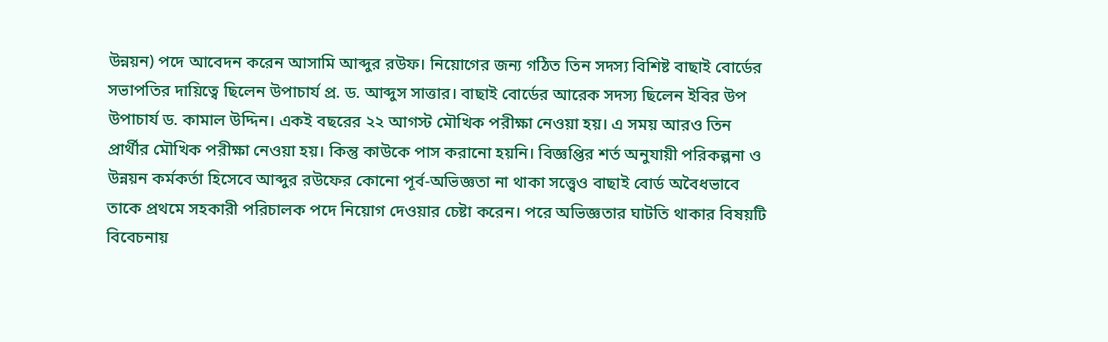উন্নয়ন) পদে আবেদন করেন আসামি আব্দুর রউফ। নিয়োগের জন্য গঠিত তিন সদস্য বিশিষ্ট বাছাই বোর্ডের সভাপতির দায়িত্বে ছিলেন উপাচার্য প্র. ড. আব্দুস সাত্তার। বাছাই বোর্ডের আরেক সদস্য ছিলেন ইবির উপ উপাচার্য ড. কামাল উদ্দিন। একই বছরের ২২ আগস্ট মৌখিক পরীক্ষা নেওয়া হয়। এ সময় আরও তিন প্রার্থীর মৌখিক পরীক্ষা নেওয়া হয়। কিন্তু কাউকে পাস করানো হয়নি। বিজ্ঞপ্তির শর্ত অনুযায়ী পরিকল্পনা ও উন্নয়ন কর্মকর্তা হিসেবে আব্দুর রউফের কোনো পূর্ব-অভিজ্ঞতা না থাকা সত্ত্বেও বাছাই বোর্ড অবৈধভাবে তাকে প্রথমে সহকারী পরিচালক পদে নিয়োগ দেওয়ার চেষ্টা করেন। পরে অভিজ্ঞতার ঘাটতি থাকার বিষয়টি বিবেচনায়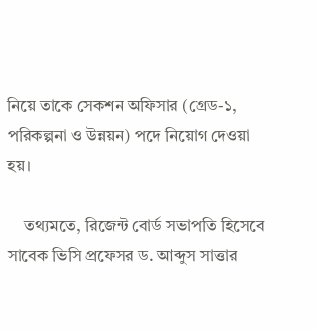নিয়ে তাকে সেকশন অফিসার (গ্রেড-১, পরিকল্পনা ও উন্নয়ন) পদে নিয়োগ দেওয়া হয়।

    তথ্যমতে, রিজেন্ট বোর্ড সভাপতি হিসেবে সাবেক ভিসি প্রফেসর ড. আব্দুস সাত্তার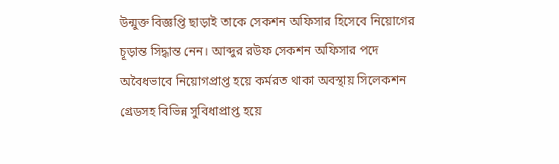উন্মুক্ত বিজ্ঞপ্তি ছাড়াই তাকে সেকশন অফিসার হিসেবে নিয়োগের চূড়ান্ত সিদ্ধান্ত নেন। আব্দুর রউফ সেকশন অফিসার পদে অবৈধভাবে নিয়োগপ্রাপ্ত হয়ে কর্মরত থাকা অবস্থায় সিলেকশন গ্রেডসহ বিভিন্ন সুবিধাপ্রাপ্ত হয়ে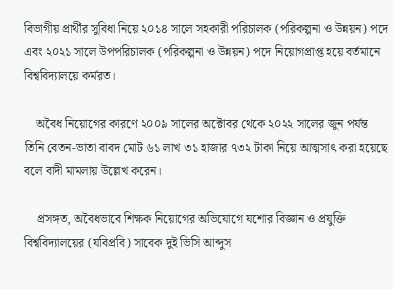বিভাগীয় প্রার্থীর সুবিধা নিয়ে ২০১৪ সালে সহকারী পরিচালক (পরিকল্পনা ও উন্নয়ন) পদে এবং ২০২১ সালে উপপরিচালক (পরিকল্পনা ও উন্নয়ন) পদে নিয়োগপ্রাপ্ত হয়ে বর্তমানে বিশ্ববিদ্যালয়ে কর্মরত।

    অবৈধ নিয়োগের কারণে ২০০৯ সালের অক্টোবর থেকে ২০২২ সালের জুন পর্যন্ত তিনি বেতন-ভাতা বাবদ মোট ৬১ লাখ ৩১ হাজার ৭৩২ টাকা নিয়ে আত্মসাৎ করা হয়েছে বলে বাদী মামলায় উল্লেখ করেন।

    প্রসঙ্গত, অবৈধভাবে শিক্ষক নিয়োগের অভিযোগে যশোর বিজ্ঞান ও প্রযুক্তি বিশ্ববিদ্যালয়ের (যবিপ্রবি) সাবেক দুই ভিসি আব্দুস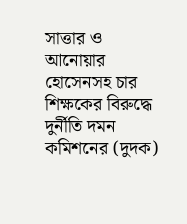সাত্তার ও আনোয়ার হোসেনসহ চার শিক্ষকের বিরুদ্ধে দুর্নীতি দমন কমিশনের (দুদক)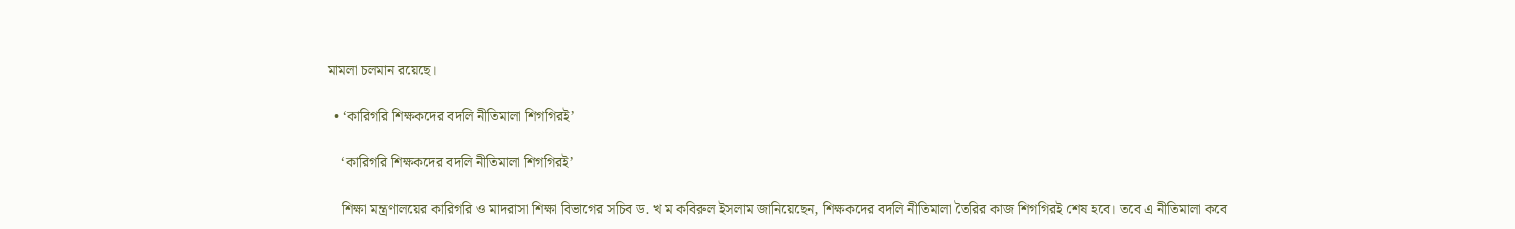মামলা চলমান রয়েছে।

  • ‘কারিগরি শিক্ষকদের বদলি নীতিমালা শিগগিরই’

    ‘কারিগরি শিক্ষকদের বদলি নীতিমালা শিগগিরই’

    শিক্ষা মন্ত্রণালয়ের কারিগরি ও মাদরাসা শিক্ষা বিভাগের সচিব ড. খ ম কবিরুল ইসলাম জানিয়েছেন, শিক্ষকদের বদলি নীতিমালা তৈরির কাজ শিগগিরই শেষ হবে। তবে এ নীতিমালা কবে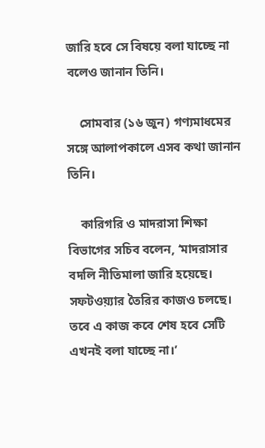জারি হবে সে বিষয়ে বলা যাচ্ছে না বলেও জানান তিনি।

    সোমবার (১৬ জুন) গণ্যমাধমের সঙ্গে আলাপকালে এসব কথা জানান তিনি।

    কারিগরি ও মাদরাসা শিক্ষা বিভাগের সচিব বলেন, ‘মাদরাসার বদলি নীতিমালা জারি হয়েছে। সফটওয়্যার তৈরির কাজও চলছে। তবে এ কাজ কবে শেষ হবে সেটি এখনই বলা যাচ্ছে না।’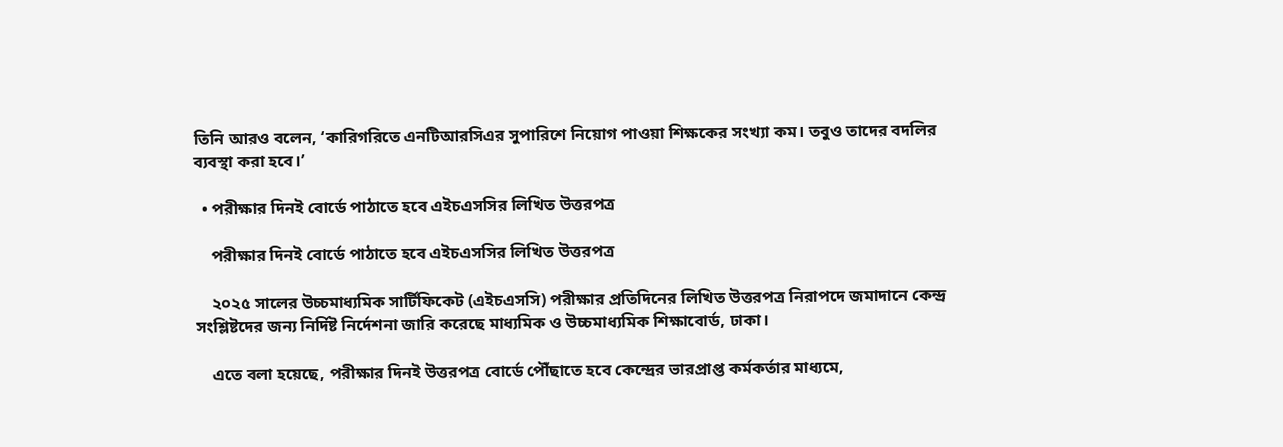তিনি আরও বলেন, ‘কারিগরিতে এনটিআরসিএর সুপারিশে নিয়োগ পাওয়া শিক্ষকের সংখ্যা কম। তবুও তাদের বদলির ব্যবস্থা করা হবে।’

  • পরীক্ষার দিনই বোর্ডে পাঠাতে হবে এইচএসসির লিখিত উত্তরপত্র

    পরীক্ষার দিনই বোর্ডে পাঠাতে হবে এইচএসসির লিখিত উত্তরপত্র

    ২০২৫ সালের উচ্চমাধ্যমিক সার্টিফিকেট (এইচএসসি) পরীক্ষার প্রতিদিনের লিখিত উত্তরপত্র নিরাপদে জমাদানে কেন্দ্র সংশ্লিষ্টদের জন্য নির্দিষ্ট নির্দেশনা জারি করেছে মাধ্যমিক ও উচ্চমাধ্যমিক শিক্ষাবোর্ড, ঢাকা।

    এতে বলা হয়েছে, পরীক্ষার দিনই উত্তরপত্র বোর্ডে পৌঁছাতে হবে কেন্দ্রের ভারপ্রাপ্ত কর্মকর্তার মাধ্যমে,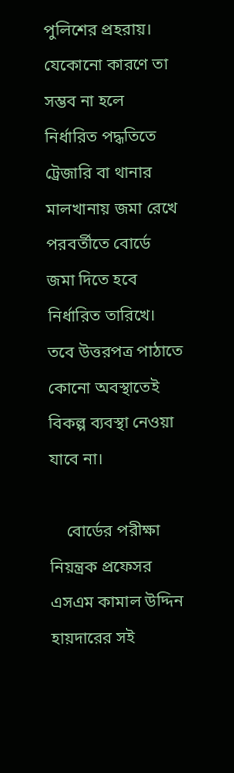পুলিশের প্রহরায়। যেকোনো কারণে তা সম্ভব না হলে নির্ধারিত পদ্ধতিতে ট্রেজারি বা থানার মালখানায় জমা রেখে পরবর্তীতে বোর্ডে জমা দিতে হবে নির্ধারিত তারিখে। তবে উত্তরপত্র পাঠাতে কোনো অবস্থাতেই বিকল্প ব্যবস্থা নেওয়া যাবে না।

    বোর্ডের পরীক্ষা নিয়ন্ত্রক প্রফেসর এসএম কামাল উদ্দিন হায়দারের সই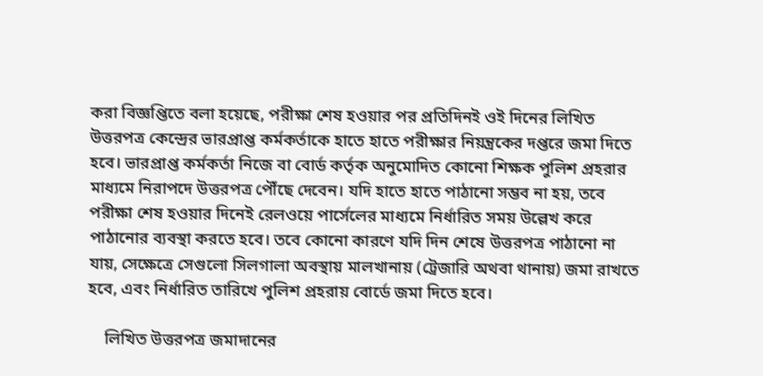করা বিজ্ঞপ্তিতে বলা হয়েছে, পরীক্ষা শেষ হওয়ার পর প্রতিদিনই ওই দিনের লিখিত উত্তরপত্র কেন্দ্রের ভারপ্রাপ্ত কর্মকর্তাকে হাতে হাতে পরীক্ষার নিয়ন্ত্রকের দপ্তরে জমা দিতে হবে। ভারপ্রাপ্ত কর্মকর্তা নিজে বা বোর্ড কর্তৃক অনুমোদিত কোনো শিক্ষক পুলিশ প্রহরার মাধ্যমে নিরাপদে উত্তরপত্র পৌঁছে দেবেন। যদি হাতে হাতে পাঠানো সম্ভব না হয়, তবে পরীক্ষা শেষ হওয়ার দিনেই রেলওয়ে পার্সেলের মাধ্যমে নির্ধারিত সময় উল্লেখ করে পাঠানোর ব্যবস্থা করতে হবে। তবে কোনো কারণে যদি দিন শেষে উত্তরপত্র পাঠানো না যায়, সেক্ষেত্রে সেগুলো সিলগালা অবস্থায় মালখানায় (ট্রেজারি অথবা থানায়) জমা রাখতে হবে, এবং নির্ধারিত তারিখে পুলিশ প্রহরায় বোর্ডে জমা দিতে হবে।

    লিখিত উত্তরপত্র জমাদানের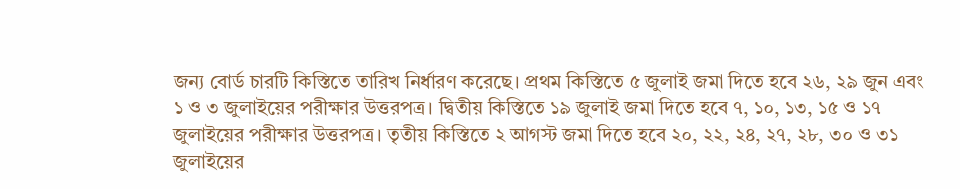জন্য বোর্ড চারটি কিস্তিতে তারিখ নির্ধারণ করেছে। প্রথম কিস্তিতে ৫ জুলাই জমা দিতে হবে ২৬, ২৯ জুন এবং ১ ও ৩ জুলাইয়ের পরীক্ষার উত্তরপত্র। দ্বিতীয় কিস্তিতে ১৯ জুলাই জমা দিতে হবে ৭, ১০, ১৩, ১৫ ও ১৭ জুলাইয়ের পরীক্ষার উত্তরপত্র। তৃতীয় কিস্তিতে ২ আগস্ট জমা দিতে হবে ২০, ২২, ২৪, ২৭, ২৮, ৩০ ও ৩১ জুলাইয়ের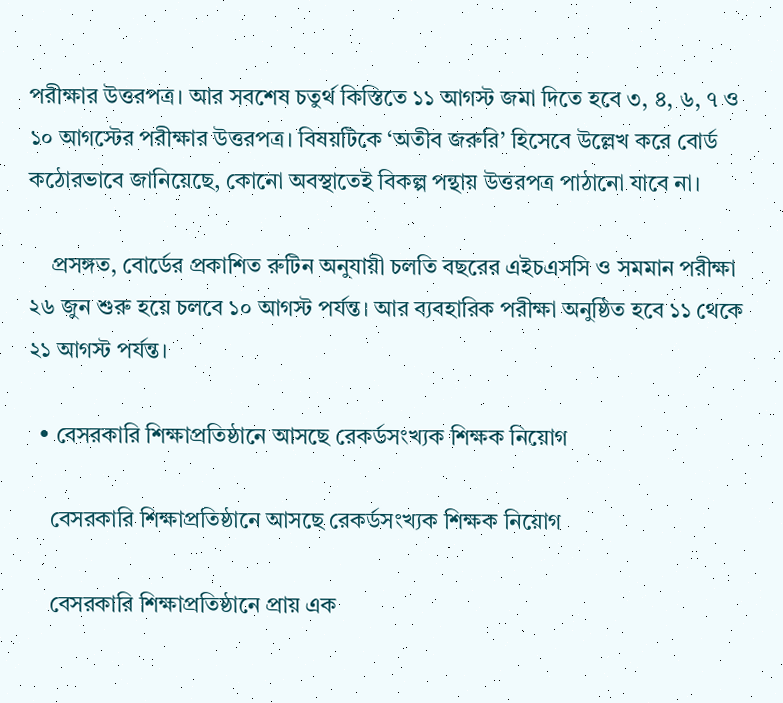পরীক্ষার উত্তরপত্র। আর সবশেষ চতুর্থ কিস্তিতে ১১ আগস্ট জমা দিতে হবে ৩, ৪, ৬, ৭ ও ১০ আগস্টের পরীক্ষার উত্তরপত্র। বিষয়টিকে ‘অতীব জরুরি’ হিসেবে উল্লেখ করে বোর্ড কঠোরভাবে জানিয়েছে, কোনো অবস্থাতেই বিকল্প পন্থায় উত্তরপত্র পাঠানো যাবে না।

    প্রসঙ্গত, বোর্ডের প্রকাশিত রুটিন অনুযায়ী চলতি বছরের এইচএসসি ও সমমান পরীক্ষা ২৬ জুন শুরু হয়ে চলবে ১০ আগস্ট পর্যন্ত। আর ব্যবহারিক পরীক্ষা অনুষ্ঠিত হবে ১১ থেকে ২১ আগস্ট পর্যন্ত।

  • বেসরকারি শিক্ষাপ্রতিষ্ঠানে আসছে রেকর্ডসংখ্যক শিক্ষক নিয়োগ

    বেসরকারি শিক্ষাপ্রতিষ্ঠানে আসছে রেকর্ডসংখ্যক শিক্ষক নিয়োগ

    বেসরকারি শিক্ষাপ্রতিষ্ঠানে প্রায় এক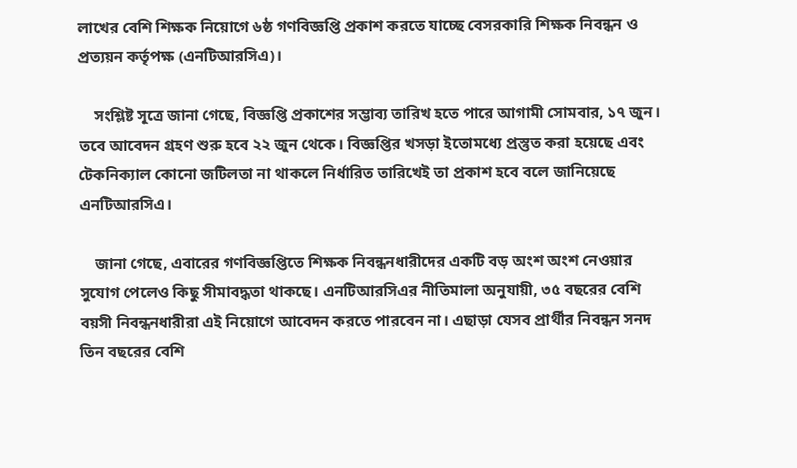লাখের বেশি শিক্ষক নিয়োগে ৬ষ্ঠ গণবিজ্ঞপ্তি প্রকাশ করতে যাচ্ছে বেসরকারি শিক্ষক নিবন্ধন ও প্রত্যয়ন কর্তৃপক্ষ (এনটিআরসিএ)।

    সংশ্লিষ্ট সূত্রে জানা গেছে, বিজ্ঞপ্তি প্রকাশের সম্ভাব্য তারিখ হতে পারে আগামী সোমবার, ১৭ জুন। তবে আবেদন গ্রহণ শুরু হবে ২২ জুন থেকে। বিজ্ঞপ্তির খসড়া ইতোমধ্যে প্রস্তুত করা হয়েছে এবং টেকনিক্যাল কোনো জটিলতা না থাকলে নির্ধারিত তারিখেই তা প্রকাশ হবে বলে জানিয়েছে এনটিআরসিএ।

    জানা গেছে, এবারের গণবিজ্ঞপ্তিতে শিক্ষক নিবন্ধনধারীদের একটি বড় অংশ অংশ নেওয়ার সুযোগ পেলেও কিছু সীমাবদ্ধতা থাকছে। এনটিআরসিএর নীতিমালা অনুযায়ী, ৩৫ বছরের বেশি বয়সী নিবন্ধনধারীরা এই নিয়োগে আবেদন করতে পারবেন না। এছাড়া যেসব প্রার্থীর নিবন্ধন সনদ তিন বছরের বেশি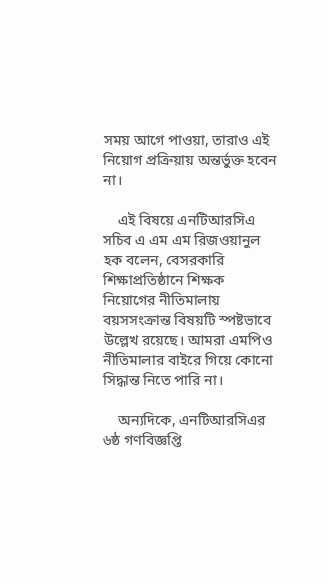সময় আগে পাওয়া, তারাও এই নিয়োগ প্রক্রিয়ায় অন্তর্ভুক্ত হবেন না।

    এই বিষয়ে এনটিআরসিএ সচিব এ এম এম রিজওয়ানুল হক বলেন, বেসরকারি শিক্ষাপ্রতিষ্ঠানে শিক্ষক নিয়োগের নীতিমালায় বয়সসংক্রান্ত বিষয়টি স্পষ্টভাবে উল্লেখ রয়েছে। আমরা এমপিও নীতিমালার বাইরে গিয়ে কোনো সিদ্ধান্ত নিতে পারি না।

    অন্যদিকে, এনটিআরসিএর ৬ষ্ঠ গণবিজ্ঞপ্তি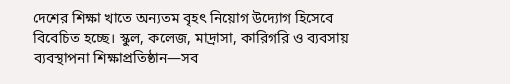দেশের শিক্ষা খাতে অন্যতম বৃহৎ নিয়োগ উদ্যোগ হিসেবে বিবেচিত হচ্ছে। স্কুল, কলেজ, মাদ্রাসা, কারিগরি ও ব্যবসায় ব্যবস্থাপনা শিক্ষাপ্রতিষ্ঠান—সব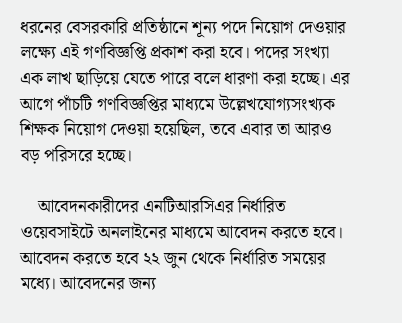ধরনের বেসরকারি প্রতিষ্ঠানে শূন্য পদে নিয়োগ দেওয়ার লক্ষ্যে এই গণবিজ্ঞপ্তি প্রকাশ করা হবে। পদের সংখ্যা এক লাখ ছাড়িয়ে যেতে পারে বলে ধারণা করা হচ্ছে। এর আগে পাঁচটি গণবিজ্ঞপ্তির মাধ্যমে উল্লেখযোগ্যসংখ্যক শিক্ষক নিয়োগ দেওয়া হয়েছিল, তবে এবার তা আরও বড় পরিসরে হচ্ছে।

    আবেদনকারীদের এনটিআরসিএর নির্ধারিত ওয়েবসাইটে অনলাইনের মাধ্যমে আবেদন করতে হবে। আবেদন করতে হবে ২২ জুন থেকে নির্ধারিত সময়ের মধ্যে। আবেদনের জন্য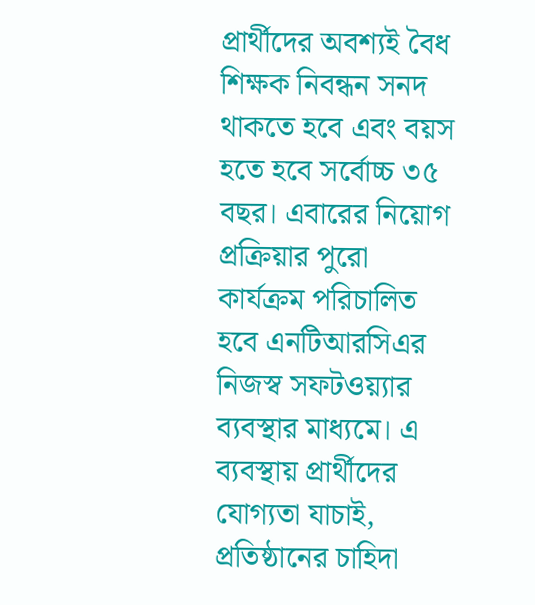প্রার্থীদের অবশ্যই বৈধ শিক্ষক নিবন্ধন সনদ থাকতে হবে এবং বয়স হতে হবে সর্বোচ্চ ৩৫ বছর। এবারের নিয়োগ প্রক্রিয়ার পুরো কার্যক্রম পরিচালিত হবে এনটিআরসিএর নিজস্ব সফটওয়্যার ব্যবস্থার মাধ্যমে। এ ব্যবস্থায় প্রার্থীদের যোগ্যতা যাচাই, প্রতিষ্ঠানের চাহিদা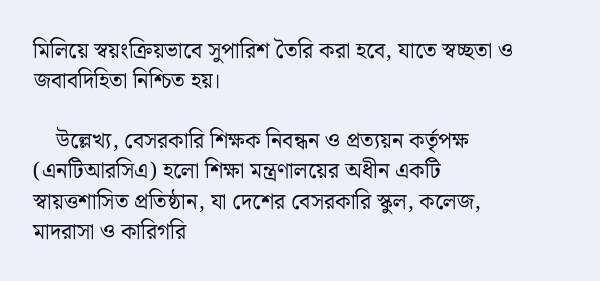মিলিয়ে স্বয়ংক্রিয়ভাবে সুপারিশ তৈরি করা হবে, যাতে স্বচ্ছতা ও জবাবদিহিতা নিশ্চিত হয়।

    উল্লেখ্য, বেসরকারি শিক্ষক নিবন্ধন ও প্রত্যয়ন কর্তৃপক্ষ (এনটিআরসিএ) হলো শিক্ষা মন্ত্রণালয়ের অধীন একটি স্বায়ত্তশাসিত প্রতিষ্ঠান, যা দেশের বেসরকারি স্কুল, কলেজ, মাদরাসা ও কারিগরি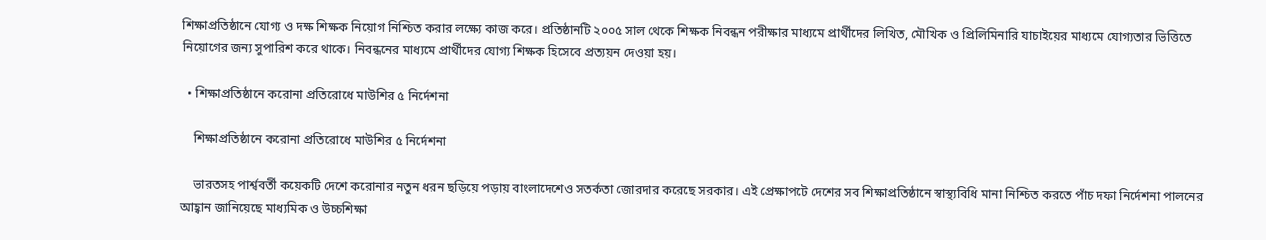শিক্ষাপ্রতিষ্ঠানে যোগ্য ও দক্ষ শিক্ষক নিয়োগ নিশ্চিত করার লক্ষ্যে কাজ করে। প্রতিষ্ঠানটি ২০০৫ সাল থেকে শিক্ষক নিবন্ধন পরীক্ষার মাধ্যমে প্রার্থীদের লিখিত, মৌখিক ও প্রিলিমিনারি যাচাইয়ের মাধ্যমে যোগ্যতার ভিত্তিতে নিয়োগের জন্য সুপারিশ করে থাকে। নিবন্ধনের মাধ্যমে প্রার্থীদের যোগ্য শিক্ষক হিসেবে প্রত্যয়ন দেওয়া হয়।

  • শিক্ষাপ্রতিষ্ঠানে করোনা প্রতিরোধে মাউশির ৫ নির্দেশনা

    শিক্ষাপ্রতিষ্ঠানে করোনা প্রতিরোধে মাউশির ৫ নির্দেশনা

    ভারতসহ পার্শ্ববর্তী কয়েকটি দেশে করোনার নতুন ধরন ছড়িয়ে পড়ায় বাংলাদেশেও সতর্কতা জোরদার করেছে সরকার। এই প্রেক্ষাপটে দেশের সব শিক্ষাপ্রতিষ্ঠানে স্বাস্থ্যবিধি মানা নিশ্চিত করতে পাঁচ দফা নির্দেশনা পালনের আহ্বান জানিয়েছে মাধ্যমিক ও উচ্চশিক্ষা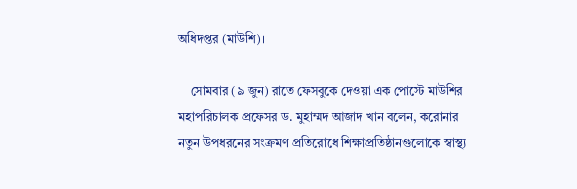অধিদপ্তর (মাউশি)।

    সোমবার (৯ জুন) রাতে ফেসবুকে দেওয়া এক পোস্টে মাউশির মহাপরিচালক প্রফেসর ড. মুহাম্মদ আজাদ খান বলেন, করোনার নতুন উপধরনের সংক্রমণ প্রতিরোধে শিক্ষাপ্রতিষ্ঠানগুলোকে স্বাস্থ্য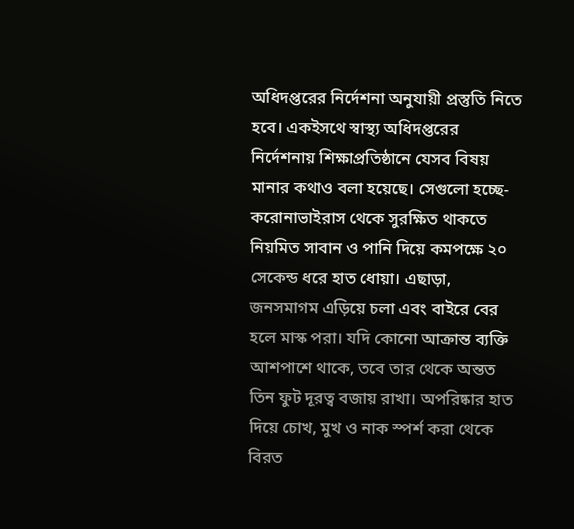অধিদপ্তরের নির্দেশনা অনুযায়ী প্রস্তুতি নিতে হবে। একইসথে স্বাস্থ্য অধিদপ্তরের নির্দেশনায় শিক্ষাপ্রতিষ্ঠানে যেসব বিষয় মানার কথাও বলা হয়েছে। সেগুলো হচ্ছে- করোনাভাইরাস থেকে সুরক্ষিত থাকতে নিয়মিত সাবান ও পানি দিয়ে কমপক্ষে ২০ সেকেন্ড ধরে হাত ধোয়া। এছাড়া, জনসমাগম এড়িয়ে চলা এবং বাইরে বের হলে মাস্ক পরা। যদি কোনো আক্রান্ত ব্যক্তি আশপাশে থাকে, তবে তার থেকে অন্তত তিন ফুট দূরত্ব বজায় রাখা। অপরিষ্কার হাত দিয়ে চোখ, মুখ ও নাক স্পর্শ করা থেকে বিরত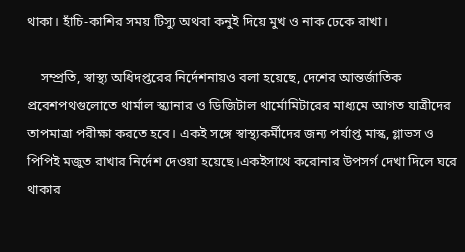থাকা। হাঁচি-কাশির সময় টিস্যু অথবা কনুই দিয়ে মুখ ও নাক ঢেকে রাখা।

    সম্প্রতি, স্বাস্থ্য অধিদপ্তরের নির্দেশনায়ও বলা হয়েছে, দেশের আন্তর্জাতিক প্রবেশপথগুলোতে থার্মাল স্ক্যানার ও ডিজিটাল থার্মোমিটারের মাধ্যমে আগত যাত্রীদের তাপমাত্রা পরীক্ষা করতে হবে। একই সঙ্গে স্বাস্থ্যকর্মীদের জন্য পর্যাপ্ত মাস্ক, গ্লাভস ও পিপিই মজুত রাখার নির্দেশ দেওয়া হয়েছে।একইসাথে করোনার উপসর্গ দেখা দিলে ঘরে থাকার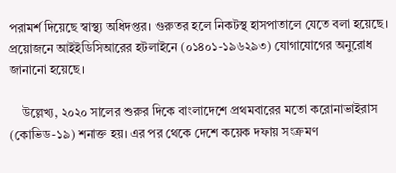পরামর্শ দিয়েছে স্বাস্থ্য অধিদপ্তর। গুরুতর হলে নিকটস্থ হাসপাতালে যেতে বলা হয়েছে। প্রয়োজনে আইইডিসিআরের হটলাইনে (০১৪০১-১৯৬২৯৩) যোগাযোগের অনুরোধ জানানো হয়েছে।

    উল্লেখ্য, ২০২০ সালের শুরুর দিকে বাংলাদেশে প্রথমবারের মতো করোনাভাইরাস (কোভিড-১৯) শনাক্ত হয়। এর পর থেকে দেশে কয়েক দফায় সংক্রমণ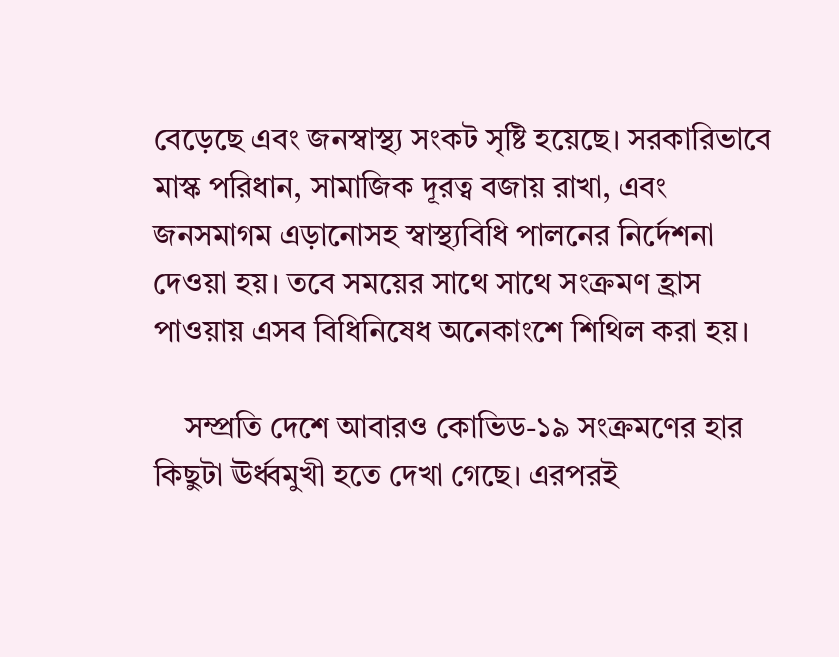বেড়েছে এবং জনস্বাস্থ্য সংকট সৃষ্টি হয়েছে। সরকারিভাবে মাস্ক পরিধান, সামাজিক দূরত্ব বজায় রাখা, এবং জনসমাগম এড়ানোসহ স্বাস্থ্যবিধি পালনের নির্দেশনা দেওয়া হয়। তবে সময়ের সাথে সাথে সংক্রমণ হ্রাস পাওয়ায় এসব বিধিনিষেধ অনেকাংশে শিথিল করা হয়।

    সম্প্রতি দেশে আবারও কোভিড-১৯ সংক্রমণের হার কিছুটা ঊর্ধ্বমুখী হতে দেখা গেছে। এরপরই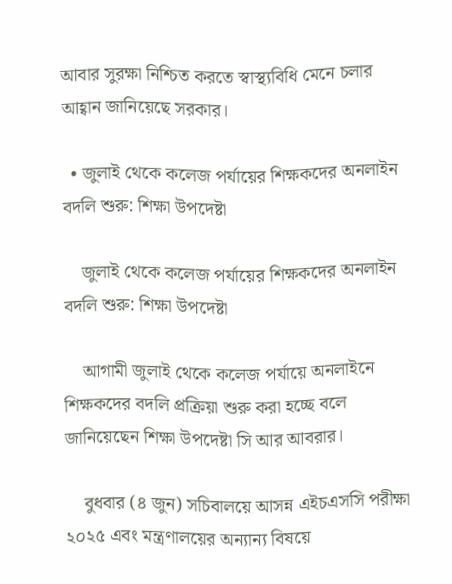আবার সুরক্ষা নিশ্চিত করতে স্বাস্থ্যবিধি মেনে চলার আহ্বান জানিয়েছে সরকার।

  • জুলাই থেকে কলেজ পর্যায়ের শিক্ষকদের অনলাইন বদলি শুরু: শিক্ষা উপদেষ্টা

    জুলাই থেকে কলেজ পর্যায়ের শিক্ষকদের অনলাইন বদলি শুরু: শিক্ষা উপদেষ্টা

    আগামী জুলাই থেকে কলেজ পর্যায়ে অনলাইনে শিক্ষকদের বদলি প্রক্রিয়া শুরু করা হচ্ছে বলে জানিয়েছেন শিক্ষা উপদেষ্টা সি আর আবরার।

    বুধবার (৪ জুন) সচিবালয়ে আসন্ন এইচএসসি পরীক্ষা ২০২৫ এবং মন্ত্রণালয়ের অন্যান্য বিষয়ে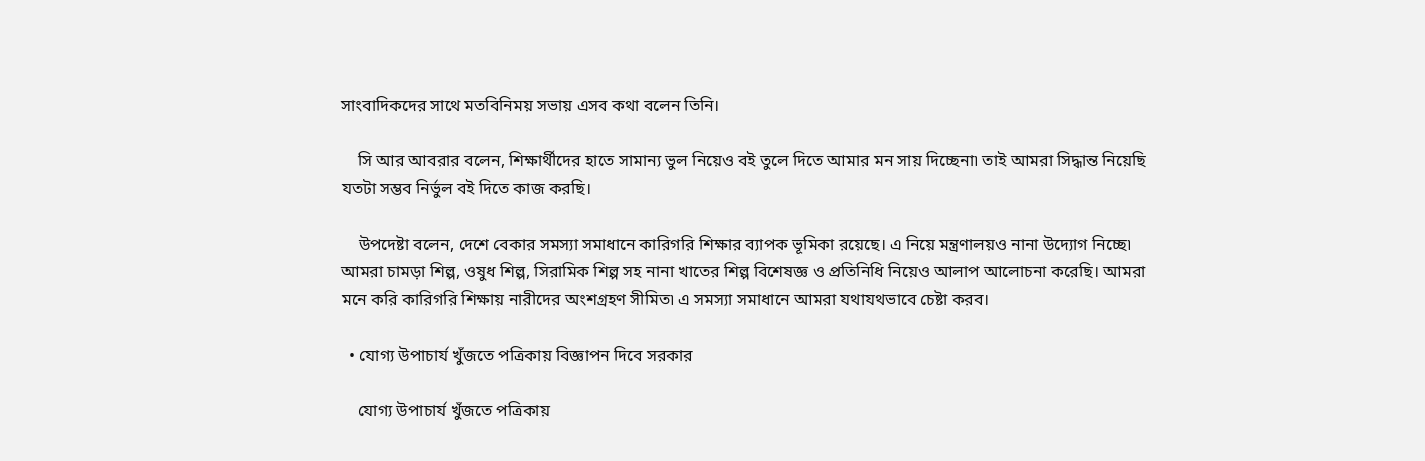সাংবাদিকদের সাথে মতবিনিময় সভায় এসব কথা বলেন তিনি।

    সি আর আবরার বলেন, শিক্ষার্থীদের হাতে সামান্য ভুল নিয়েও বই তুলে দিতে আমার মন সায় দিচ্ছেনা৷ তাই আমরা সিদ্ধান্ত নিয়েছি যতটা সম্ভব নির্ভুল বই দিতে কাজ করছি।

    উপদেষ্টা বলেন, দেশে বেকার সমস্যা সমাধানে কারিগরি শিক্ষার ব্যাপক ভূমিকা রয়েছে। এ নিয়ে মন্ত্রণালয়ও নানা উদ্যোগ নিচ্ছে৷ আমরা চামড়া শিল্প, ওষুধ শিল্প, সিরামিক শিল্প সহ নানা খাতের শিল্প বিশেষজ্ঞ ও প্রতিনিধি নিয়েও আলাপ আলোচনা করেছি। আমরা মনে করি কারিগরি শিক্ষায় নারীদের অংশগ্রহণ সীমিত৷ এ সমস্যা সমাধানে আমরা যথাযথভাবে চেষ্টা করব।

  • যোগ্য উপাচার্য খুঁজতে পত্রিকায় বিজ্ঞাপন দিবে সরকার

    যোগ্য উপাচার্য খুঁজতে পত্রিকায়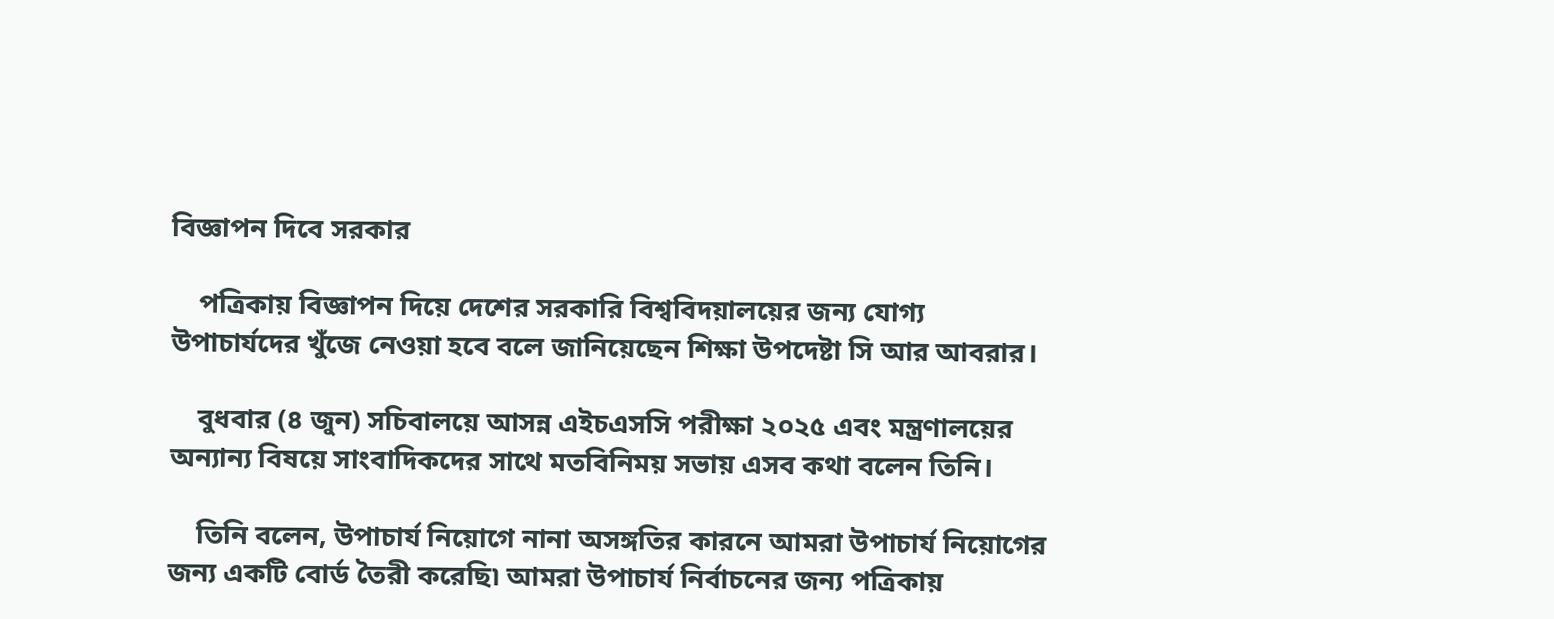বিজ্ঞাপন দিবে সরকার

    পত্রিকায় বিজ্ঞাপন দিয়ে দেশের সরকারি বিশ্ববিদয়ালয়ের জন্য যোগ্য উপাচার্যদের খুঁজে নেওয়া হবে বলে জানিয়েছেন শিক্ষা উপদেষ্টা সি আর আবরার।

    বুধবার (৪ জুন) সচিবালয়ে আসন্ন এইচএসসি পরীক্ষা ২০২৫ এবং মন্ত্রণালয়ের অন্যান্য বিষয়ে সাংবাদিকদের সাথে মতবিনিময় সভায় এসব কথা বলেন তিনি।

    তিনি বলেন, উপাচার্য নিয়োগে নানা অসঙ্গতির কারনে আমরা উপাচার্য নিয়োগের জন্য একটি বোর্ড তৈরী করেছি৷ আমরা উপাচার্য নির্বাচনের জন্য পত্রিকায়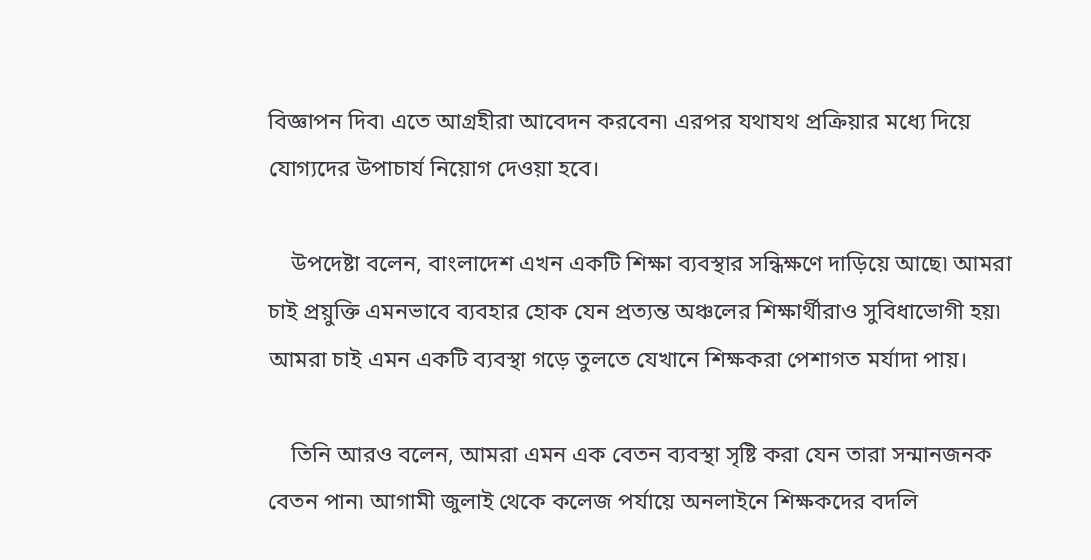বিজ্ঞাপন দিব৷ এতে আগ্রহীরা আবেদন করবেন৷ এরপর যথাযথ প্রক্রিয়ার মধ্যে দিয়ে যোগ্যদের উপাচার্য নিয়োগ দেওয়া হবে।

    উপদেষ্টা বলেন, বাংলাদেশ এখন একটি শিক্ষা ব্যবস্থার সন্ধিক্ষণে দাড়িয়ে আছে৷ আমরা চাই প্রয়ুক্তি এমনভাবে ব্যবহার হোক যেন প্রত্যন্ত অঞ্চলের শিক্ষার্থীরাও সুবিধাভোগী হয়৷ আমরা চাই এমন একটি ব্যবস্থা গড়ে তুলতে যেখানে শিক্ষকরা পেশাগত মর্যাদা পায়।

    তিনি আরও বলেন, আমরা এমন এক বেতন ব্যবস্থা সৃষ্টি করা যেন তারা সন্মানজনক বেতন পান৷ আগামী জুলাই থেকে কলেজ পর্যায়ে অনলাইনে শিক্ষকদের বদলি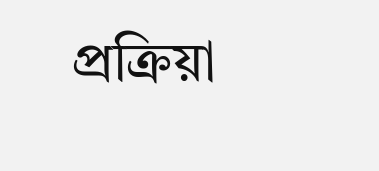প্রক্রিয়া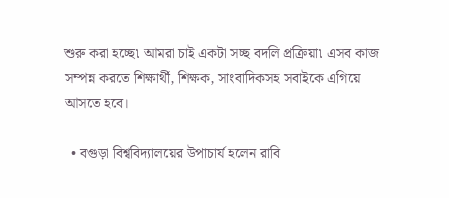শুরু করা হচ্ছে৷ আমরা চাই একটা সচ্ছ বদলি প্রক্রিয়া৷ এসব কাজ সম্পন্ন করতে শিক্ষার্থী, শিক্ষক, সাংবাদিকসহ সবাইকে এগিয়ে আসতে হবে।

  • বগুড়া বিশ্ববিদ্যালয়ের উপাচার্য হলেন রাবি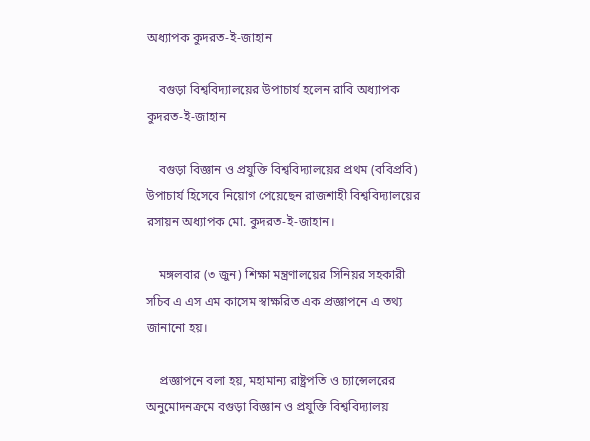অধ্যাপক কুদরত-ই-জাহান

    বগুড়া বিশ্ববিদ্যালয়ের উপাচার্য হলেন রাবি অধ্যাপক কুদরত-ই-জাহান

    বগুড়া বিজ্ঞান ও প্রযুক্তি বিশ্ববিদ্যালয়ের প্রথম (ববিপ্রবি) উপাচার্য হিসেবে নিয়োগ পেয়েছেন রাজশাহী বিশ্ববিদ্যালয়ের রসায়ন অধ্যাপক মো. কুদরত-ই-জাহান।

    মঙ্গলবার (৩ জুন) শিক্ষা মন্ত্রণালয়ের সিনিয়র সহকারী সচিব এ এস এম কাসেম স্বাক্ষরিত এক প্রজ্ঞাপনে এ তথ্য জানানো হয়।

    প্রজ্ঞাপনে বলা হয়, মহামান্য রাষ্ট্রপতি ও চ্যান্সেলরের অনুমোদনক্রমে বগুড়া বিজ্ঞান ও প্রযুক্তি বিশ্ববিদ্যালয়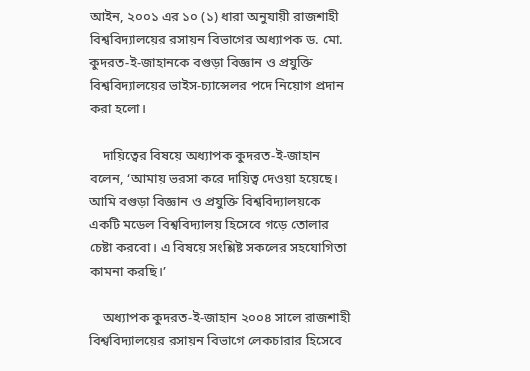আইন, ২০০১ এর ১০ (১) ধারা অনুযায়ী রাজশাহী বিশ্ববিদ্যালয়ের রসায়ন বিভাগের অধ্যাপক ড. মো. কুদরত-ই-জাহানকে বগুড়া বিজ্ঞান ও প্রযুক্তি বিশ্ববিদ্যালয়ের ভাইস-চ্যান্সেলর পদে নিয়োগ প্রদান করা হলো।

    দায়িত্বের বিষয়ে অধ্যাপক কুদরত-ই-জাহান বলেন, ‘আমায় ভরসা করে দায়িত্ব দেওয়া হয়েছে। আমি বগুড়া বিজ্ঞান ও প্রযুক্তি বিশ্ববিদ্যালয়কে একটি মডেল বিশ্ববিদ্যালয় হিসেবে গড়ে তোলার চেষ্টা করবো। এ বিষয়ে সংশ্লিষ্ট সকলের সহযোগিতা কামনা করছি।’

    অধ্যাপক কুদরত-ই-জাহান ২০০৪ সালে রাজশাহী বিশ্ববিদ্যালয়ের রসায়ন বিভাগে লেকচারার হিসেবে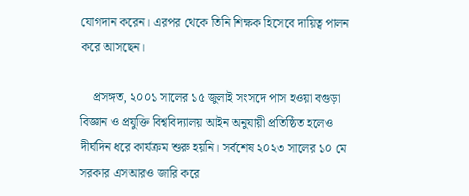যোগদান করেন। এরপর থেকে তিনি শিক্ষক হিসেবে দায়িত্ব পালন করে আসছেন।

    প্রসঙ্গত, ২০০১ সালের ১৫ জুলাই সংসদে পাস হওয়া বগুড়া বিজ্ঞান ও প্রযুক্তি বিশ্ববিদ্যালয় আইন অনুযায়ী প্রতিষ্ঠিত হলেও দীর্ঘদিন ধরে কার্যক্রম শুরু হয়নি। সর্বশেষ ২০২৩ সালের ১০ মে সরকার এসআরও জারি করে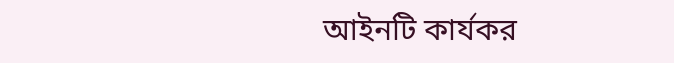আইনটি কার্যকর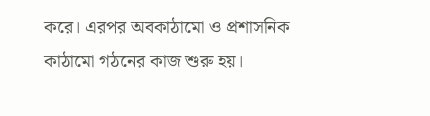করে। এরপর অবকাঠামো ও প্রশাসনিক কাঠামো গঠনের কাজ শুরু হয়।